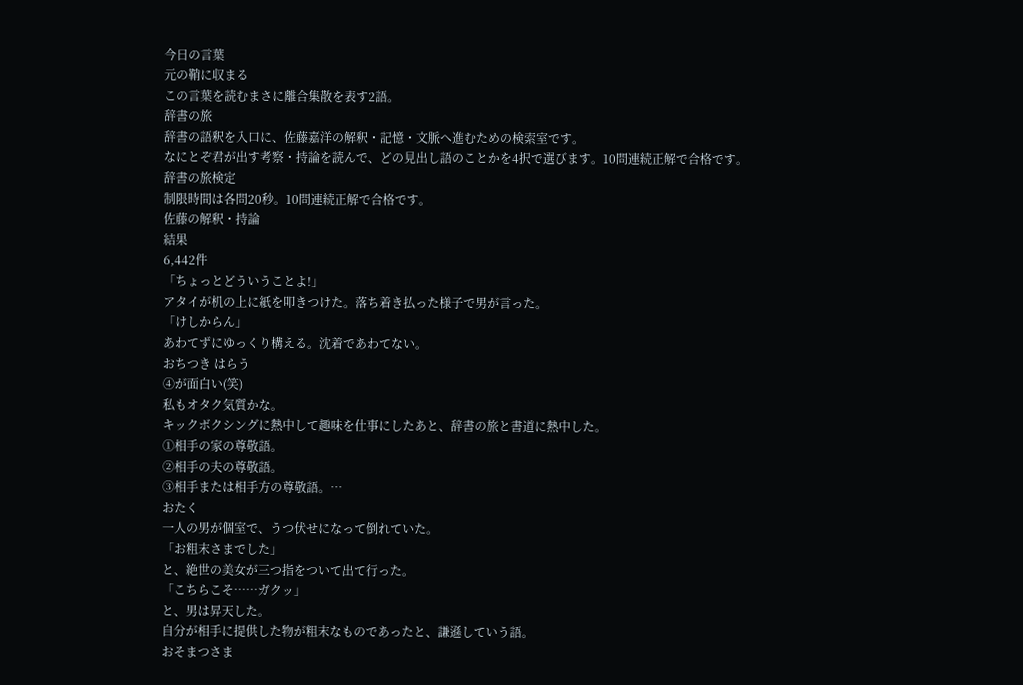今日の言葉
元の鞘に収まる
この言葉を読むまさに離合集散を表す2語。
辞書の旅
辞書の語釈を入口に、佐藤嘉洋の解釈・記憶・文脈へ進むための検索室です。
なにとぞ君が出す考察・持論を読んで、どの見出し語のことかを4択で選びます。10問連続正解で合格です。
辞書の旅検定
制限時間は各問20秒。10問連続正解で合格です。
佐藤の解釈・持論
結果
6,442件
「ちょっとどういうことよ!」
アタイが机の上に紙を叩きつけた。落ち着き払った様子で男が言った。
「けしからん」
あわてずにゆっくり構える。沈着であわてない。
おちつき はらう
④が面白い(笑)
私もオタク気質かな。
キックボクシングに熱中して趣味を仕事にしたあと、辞書の旅と書道に熱中した。
①相手の家の尊敬語。
②相手の夫の尊敬語。
③相手または相手方の尊敬語。…
おたく
一人の男が個室で、うつ伏せになって倒れていた。
「お粗末さまでした」
と、絶世の美女が三つ指をついて出て行った。
「こちらこそ……ガクッ」
と、男は昇天した。
自分が相手に提供した物が粗末なものであったと、謙遜していう語。
おそまつさま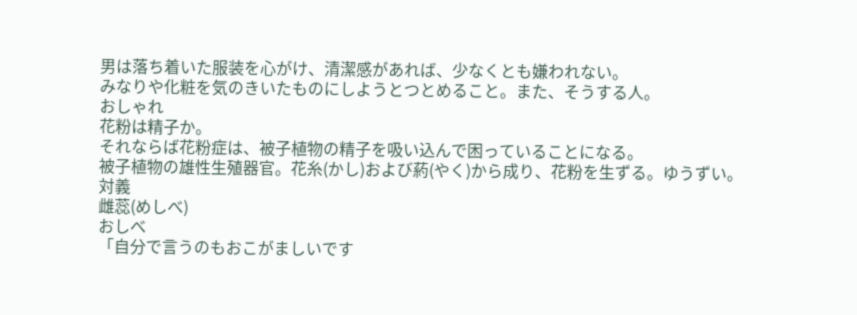男は落ち着いた服装を心がけ、清潔感があれば、少なくとも嫌われない。
みなりや化粧を気のきいたものにしようとつとめること。また、そうする人。
おしゃれ
花粉は精子か。
それならば花粉症は、被子植物の精子を吸い込んで困っていることになる。
被子植物の雄性生殖器官。花糸(かし)および葯(やく)から成り、花粉を生ずる。ゆうずい。
対義
雌蕊(めしべ)
おしべ
「自分で言うのもおこがましいです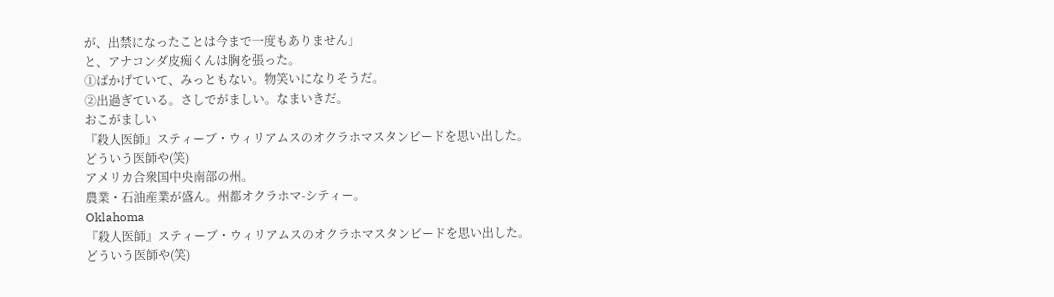が、出禁になったことは今まで一度もありません」
と、アナコンダ皮痴くんは胸を張った。
①ばかげていて、みっともない。物笑いになりそうだ。
②出過ぎている。さしでがましい。なまいきだ。
おこがましい
『殺人医師』スティーブ・ウィリアムスのオクラホマスタンビードを思い出した。
どういう医師や(笑)
アメリカ合衆国中央南部の州。
農業・石油産業が盛ん。州都オクラホマ-シティー。
Oklahoma
『殺人医師』スティーブ・ウィリアムスのオクラホマスタンビードを思い出した。
どういう医師や(笑)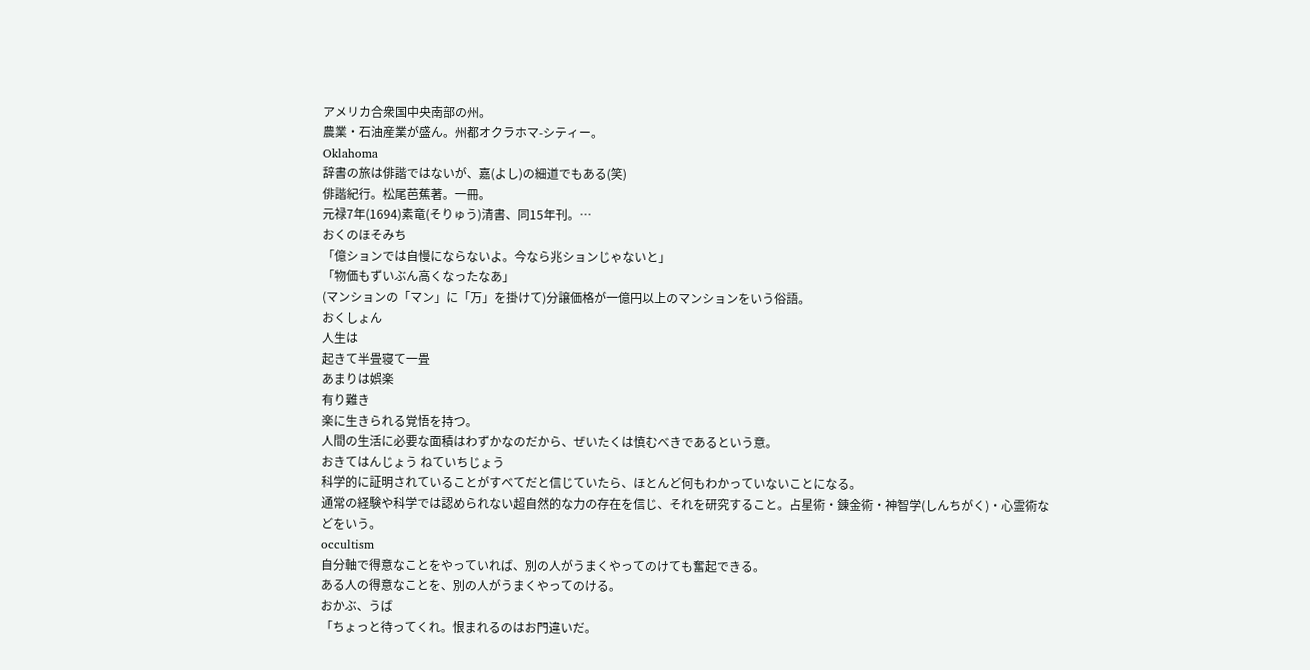アメリカ合衆国中央南部の州。
農業・石油産業が盛ん。州都オクラホマ-シティー。
Oklahoma
辞書の旅は俳諧ではないが、嘉(よし)の細道でもある(笑)
俳諧紀行。松尾芭蕉著。一冊。
元禄7年(1694)素竜(そりゅう)清書、同15年刊。…
おくのほそみち
「億ションでは自慢にならないよ。今なら兆ションじゃないと」
「物価もずいぶん高くなったなあ」
(マンションの「マン」に「万」を掛けて)分譲価格が一億円以上のマンションをいう俗語。
おくしょん
人生は
起きて半畳寝て一畳
あまりは娯楽
有り難き
楽に生きられる覚悟を持つ。
人間の生活に必要な面積はわずかなのだから、ぜいたくは慎むべきであるという意。
おきてはんじょう ねていちじょう
科学的に証明されていることがすべてだと信じていたら、ほとんど何もわかっていないことになる。
通常の経験や科学では認められない超自然的な力の存在を信じ、それを研究すること。占星術・錬金術・神智学(しんちがく)・心霊術などをいう。
occultism
自分軸で得意なことをやっていれば、別の人がうまくやってのけても奮起できる。
ある人の得意なことを、別の人がうまくやってのける。
おかぶ、うば
「ちょっと待ってくれ。恨まれるのはお門違いだ。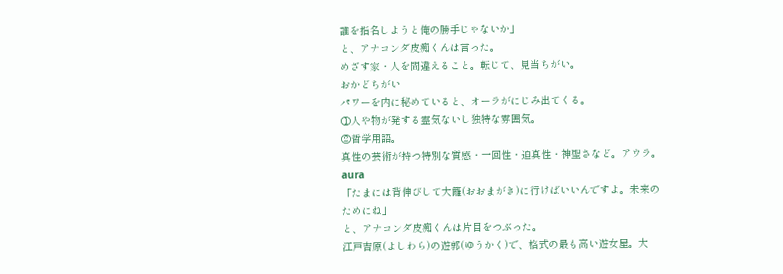誰を指名しようと俺の勝手じゃないか」
と、アナコンダ皮痴くんは言った。
めざす家・人を間違えること。転じて、見当ちがい。
おかどちがい
パワーを内に秘めていると、オーラがにじみ出てくる。
①人や物が発する霊気ないし独特な雰囲気。
②哲学用語。
真性の芸術が持つ特別な質感・一回性・迫真性・神聖さなど。アウラ。
aura
「たまには背伸びして大籬(おおまがき)に行けばいいんですよ。未来のためにね」
と、アナコンダ皮痴くんは片目をつぶった。
江戸吉原(よしわら)の遊郭(ゆうかく)で、格式の最も高い遊女屋。大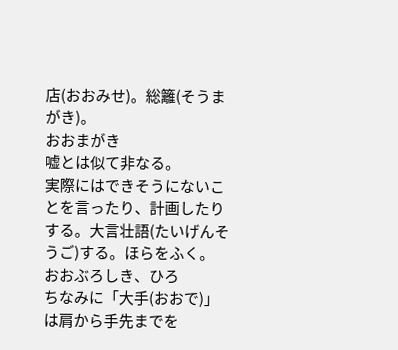店(おおみせ)。総籬(そうまがき)。
おおまがき
嘘とは似て非なる。
実際にはできそうにないことを言ったり、計画したりする。大言壮語(たいげんそうご)する。ほらをふく。
おおぶろしき、ひろ
ちなみに「大手(おおで)」は肩から手先までを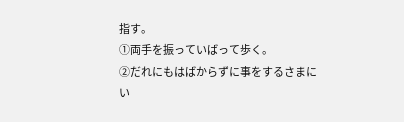指す。
①両手を振っていばって歩く。
②だれにもはばからずに事をするさまにい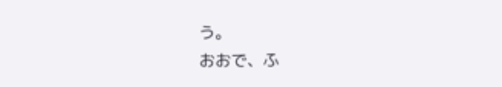う。
おおで、ふ